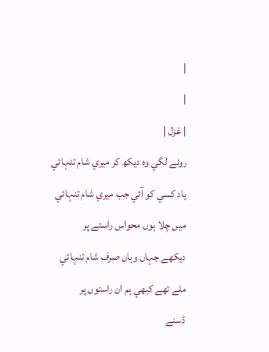|
|
| غزل |
رونے لگي وہ ديکھ کر ميري شام تنہائي
ياد کسي کو آئي جب ميري شام تنہائي
ميں چلا ہوں محواس راستے پر
ديکھے جہاں وہاں صرف شام تنہائي
ملے تھے کبھي ہم ان راستوں پر
ڈسنے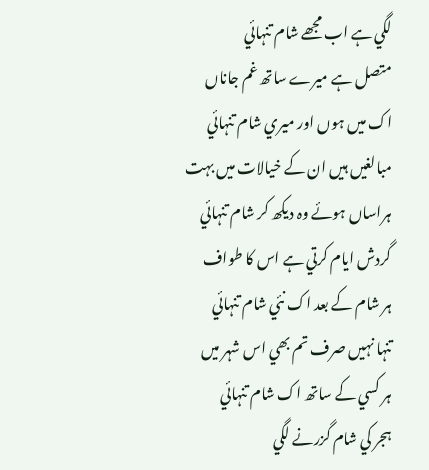لگي ہے اب مجھے شام تنہائي
متصل ہے ميرے ساتھ غم جاناں
اک میں ہوں اور ميري شام تنہائي
مبالغيں ہيں ان کے خيالات ميں بہت
ہراساں ہوئے وہ ديکھ کر شام تنہائي
گردش ايام کرتي ہے اس کا طواف
ہر شام کے بعد اک نئي شام تنہائي
تنہا نہیں صرف تم بھي اس شہر ميں
ہر کسي کے ساتھ اک شام تنہائي
ہجر کي شام گزرنے لگي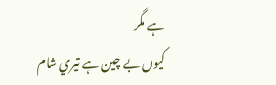ہے مگر
کيوں بے چين ہے تيري شام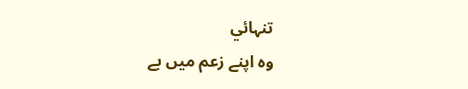تنہائي
وہ اپنے زعم ميں بے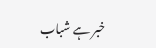خبر ہے شباب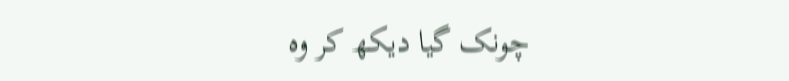چونک گيا ديکھ کر وہ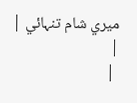ميري شام تنہائي |
|
 |